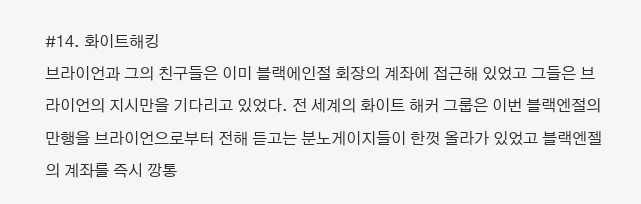#14. 화이트해킹
브라이언과 그의 친구들은 이미 블랙에인절 회장의 계좌에 접근해 있었고 그들은 브라이언의 지시만을 기다리고 있었다. 전 세계의 화이트 해커 그룹은 이번 블랙엔절의 만행을 브라이언으로부터 전해 듣고는 분노게이지들이 한껏 올라가 있었고 블랙엔젤의 계좌를 즉시 깡통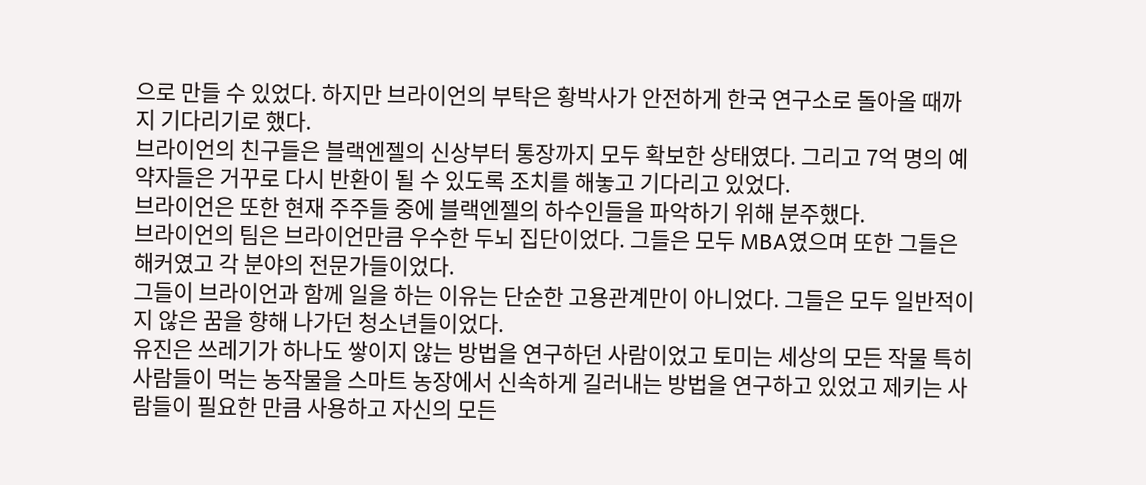으로 만들 수 있었다. 하지만 브라이언의 부탁은 황박사가 안전하게 한국 연구소로 돌아올 때까지 기다리기로 했다.
브라이언의 친구들은 블랙엔젤의 신상부터 통장까지 모두 확보한 상태였다. 그리고 7억 명의 예약자들은 거꾸로 다시 반환이 될 수 있도록 조치를 해놓고 기다리고 있었다.
브라이언은 또한 현재 주주들 중에 블랙엔젤의 하수인들을 파악하기 위해 분주했다.
브라이언의 팀은 브라이언만큼 우수한 두뇌 집단이었다. 그들은 모두 MBA였으며 또한 그들은 해커였고 각 분야의 전문가들이었다.
그들이 브라이언과 함께 일을 하는 이유는 단순한 고용관계만이 아니었다. 그들은 모두 일반적이지 않은 꿈을 향해 나가던 청소년들이었다.
유진은 쓰레기가 하나도 쌓이지 않는 방법을 연구하던 사람이었고 토미는 세상의 모든 작물 특히 사람들이 먹는 농작물을 스마트 농장에서 신속하게 길러내는 방법을 연구하고 있었고 제키는 사람들이 필요한 만큼 사용하고 자신의 모든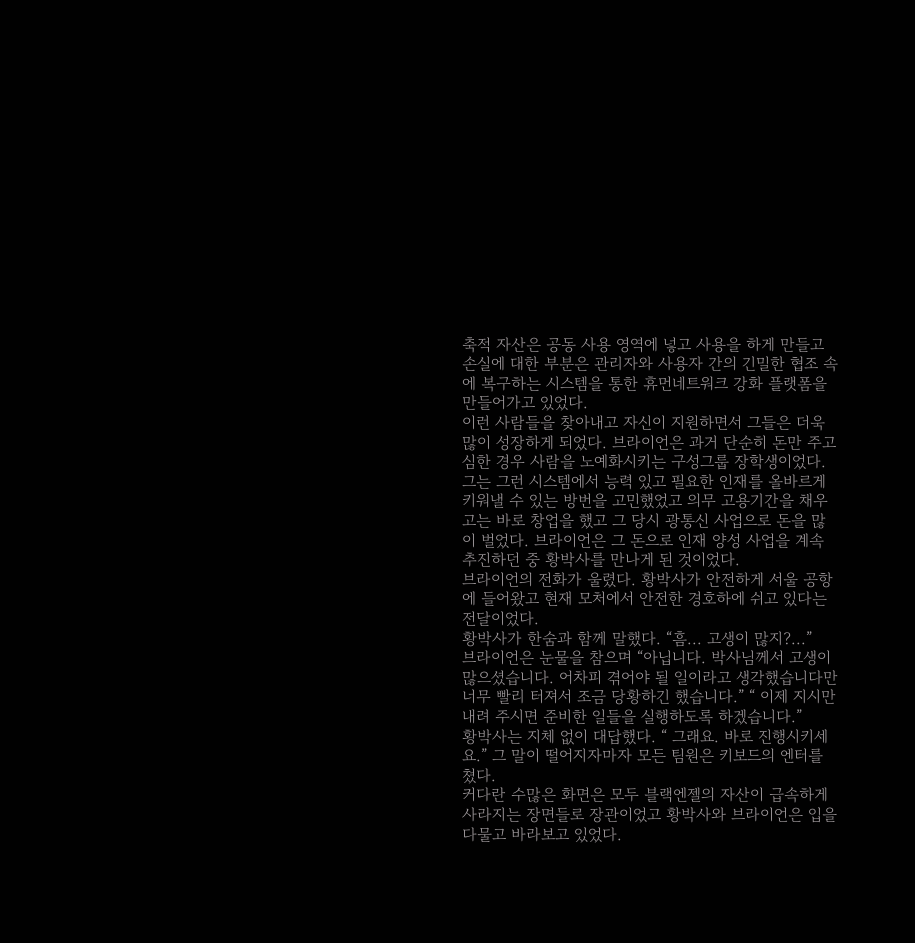축적 자산은 공동 사용 영역에 넣고 사용을 하게 만들고 손실에 대한 부분은 관리자와 사용자 간의 긴밀한 협조 속에 복구하는 시스템을 통한 휴먼네트워크 강화 플랫폼을 만들어가고 있었다.
이런 사람들을 찾아내고 자신이 지원하면서 그들은 더욱 많이 성장하게 되었다. 브라이언은 과거 단순히 돈만 주고 심한 경우 사람을 노예화시키는 구성그룹 장학생이었다.
그는 그런 시스템에서 능력 있고 필요한 인재를 올바르게 키워낼 수 있는 방번을 고민했었고 의무 고용기간을 채우고는 바로 창업을 했고 그 당시 광통신 사업으로 돈을 많이 벌었다. 브라이언은 그 돈으로 인재 양성 사업을 계속 추진하던 중 황박사를 만나게 된 것이었다.
브라이언의 전화가 울렸다. 황박사가 안전하게 서울 공항에 들어왔고 현재 모처에서 안전한 경호하에 쉬고 있다는 전달이었다.
황박사가 한숨과 함께 말했다. “흠... 고생이 많지?...”
브라이언은 눈물을 참으며 “아닙니다. 박사님께서 고생이 많으셨습니다. 어차피 겪어야 될 일이라고 생각했습니다만 너무 빨리 터져서 조금 당황하긴 했습니다.” “ 이제 지시만 내려 주시면 준비한 일들을 실행하도록 하겠습니다.”
황박사는 지체 없이 대답했다. “ 그래요. 바로 진행시키세요.” 그 말이 떨어지자마자 모든 팀원은 키보드의 엔터를 쳤다.
커다란 수많은 화면은 모두 블랙엔젤의 자산이 급속하게 사라지는 장면들로 장관이었고 황박사와 브라이언은 입을 다물고 바라보고 있었다.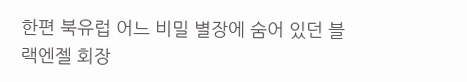한편 북유럽 어느 비밀 별장에 숨어 있던 블랙엔젤 회장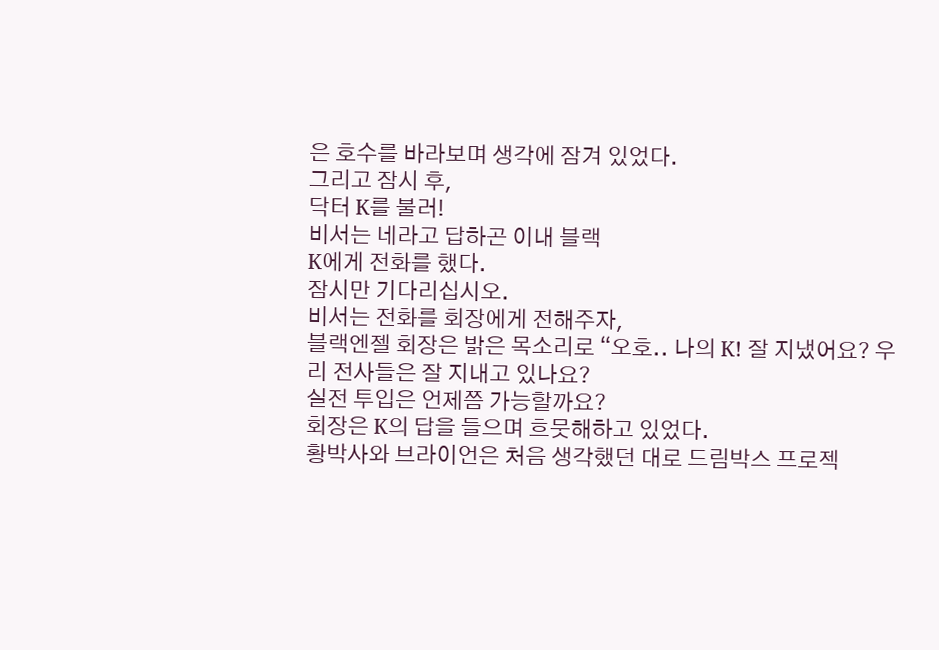은 호수를 바라보며 생각에 잠겨 있었다.
그리고 잠시 후,
닥터 K를 불러!
비서는 네라고 답하곤 이내 블랙
K에게 전화를 했다.
잠시만 기다리십시오.
비서는 전화를 회장에게 전해주자,
블랙엔젤 회장은 밝은 목소리로 “오호.. 나의 K! 잘 지냈어요? 우리 전사들은 잘 지내고 있나요?
실전 투입은 언제쯤 가능할까요?
회장은 K의 답을 들으며 흐뭇해하고 있었다.
황박사와 브라이언은 처음 생각했던 대로 드림박스 프로젝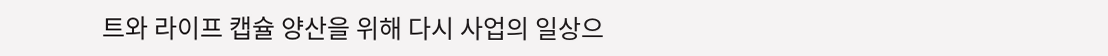트와 라이프 캡슐 양산을 위해 다시 사업의 일상으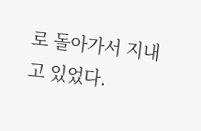로 돌아가서 지내고 있었다.